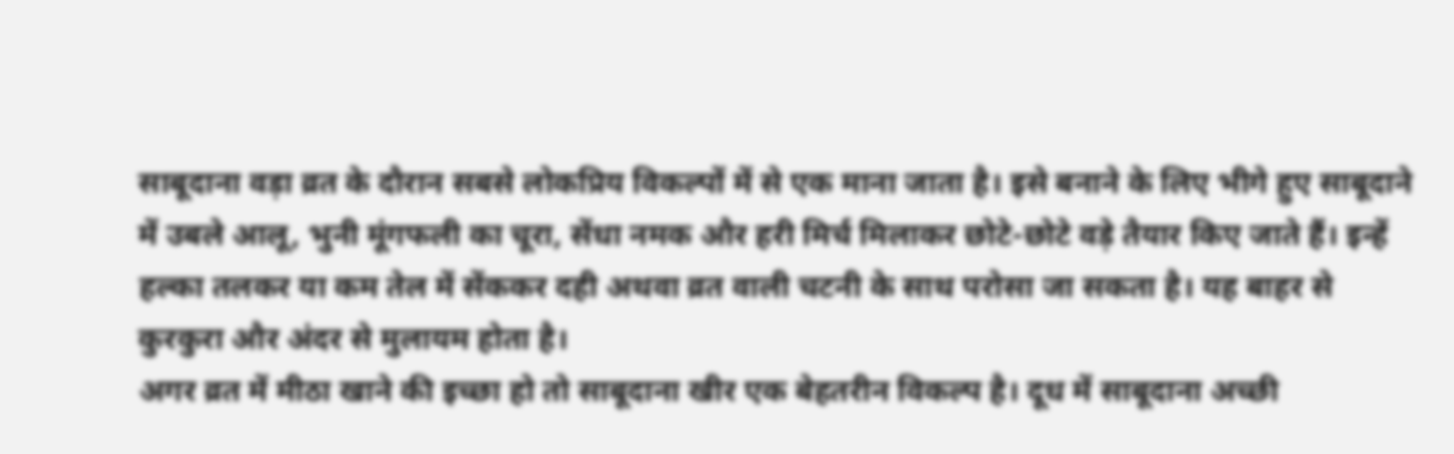साबूदाना वड़ा व्रत के दौरान सबसे लोकप्रिय विकल्पों में से एक माना जाता है। इसे बनाने के लिए भीगे हुए साबूदाने में उबले आलू, भुनी मूंगफली का चूरा, सेंधा नमक और हरी मिर्च मिलाकर छोटे-छोटे वड़े तैयार किए जाते हैं। इन्हें हल्का तलकर या कम तेल में सेंककर दही अथवा व्रत वाली चटनी के साथ परोसा जा सकता है। यह बाहर से कुरकुरा और अंदर से मुलायम होता है।
अगर व्रत में मीठा खाने की इच्छा हो तो साबूदाना खीर एक बेहतरीन विकल्प है। दूध में साबूदाना अच्छी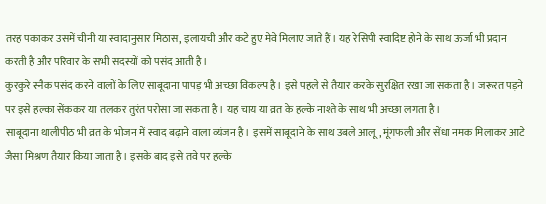तरह पकाकर उसमें चीनी या स्वादानुसार मिठास, इलायची और कटे हुए मेवे मिलाए जाते हैं। यह रेसिपी स्वादिष्ट होने के साथ ऊर्जा भी प्रदान करती है और परिवार के सभी सदस्यों को पसंद आती है।
कुरकुरे स्नैक पसंद करने वालों के लिए साबूदाना पापड़ भी अच्छा विकल्प है। इसे पहले से तैयार करके सुरक्षित रखा जा सकता है। जरूरत पड़ने पर इसे हल्का सेंककर या तलकर तुरंत परोसा जा सकता है। यह चाय या व्रत के हल्के नाश्ते के साथ भी अच्छा लगता है।
साबूदाना थालीपीठ भी व्रत के भोजन में स्वाद बढ़ाने वाला व्यंजन है। इसमें साबूदाने के साथ उबले आलू, मूंगफली और सेंधा नमक मिलाकर आटे जैसा मिश्रण तैयार किया जाता है। इसके बाद इसे तवे पर हल्के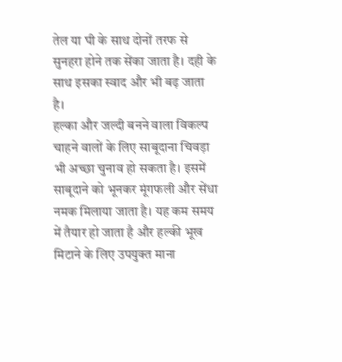तेल या घी के साथ दोनों तरफ से सुनहरा होने तक सेंका जाता है। दही के साथ इसका स्वाद और भी बढ़ जाता है।
हल्का और जल्दी बनने वाला विकल्प चाहने वालों के लिए साबूदाना चिवड़ा भी अच्छा चुनाव हो सकता है। इसमें साबूदाने को भूनकर मूंगफली और सेंधा नमक मिलाया जाता है। यह कम समय में तैयार हो जाता है और हल्की भूख मिटाने के लिए उपयुक्त माना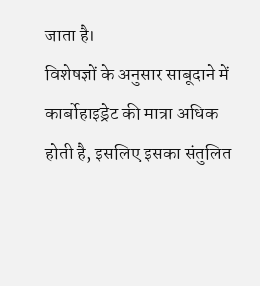जाता है।
विशेषज्ञों के अनुसार साबूदाने में कार्बोहाइड्रेट की मात्रा अधिक होती है, इसलिए इसका संतुलित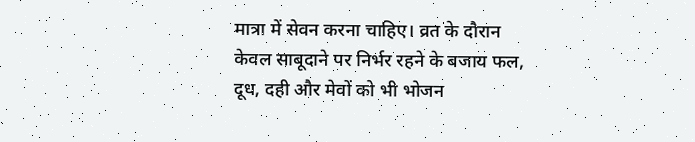मात्रा में सेवन करना चाहिए। व्रत के दौरान केवल साबूदाने पर निर्भर रहने के बजाय फल, दूध, दही और मेवों को भी भोजन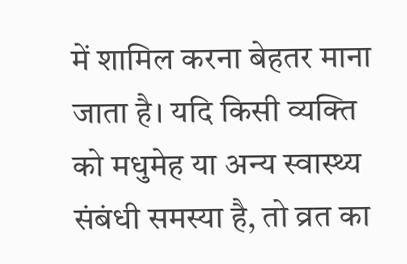में शामिल करना बेहतर माना जाता है। यदि किसी व्यक्ति को मधुमेह या अन्य स्वास्थ्य संबंधी समस्या है, तो व्रत का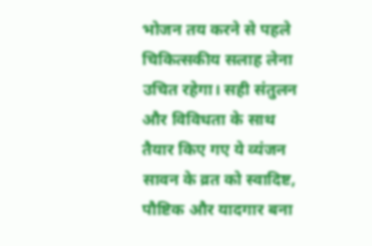भोजन तय करने से पहले चिकित्सकीय सलाह लेना उचित रहेगा। सही संतुलन और विविधता के साथ तैयार किए गए ये व्यंजन सावन के व्रत को स्वादिष्ट, पौष्टिक और यादगार बना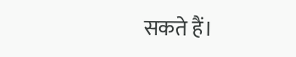सकते हैं।